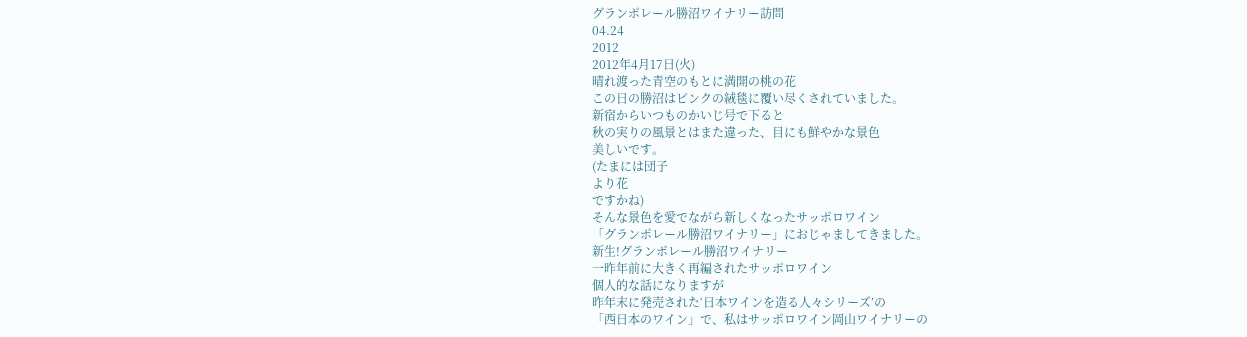グランポレール勝沼ワイナリー訪問
04.24
2012
2012年4月17日(火)
晴れ渡った青空のもとに満開の桃の花
この日の勝沼はピンクの絨毯に覆い尽くされていました。
新宿からいつものかいじ号で下ると
秋の実りの風景とはまた違った、目にも鮮やかな景色
美しいです。
(たまには団子
より花
ですかね)
そんな景色を愛でながら新しくなったサッポロワイン
「グランポレール勝沼ワイナリー」におじゃましてきました。
新生!グランポレール勝沼ワイナリー
一昨年前に大きく再編されたサッポロワイン
個人的な話になりますが
昨年末に発売された‘日本ワインを造る人々シリーズ’の
「西日本のワイン」で、私はサッポロワイン岡山ワイナリーの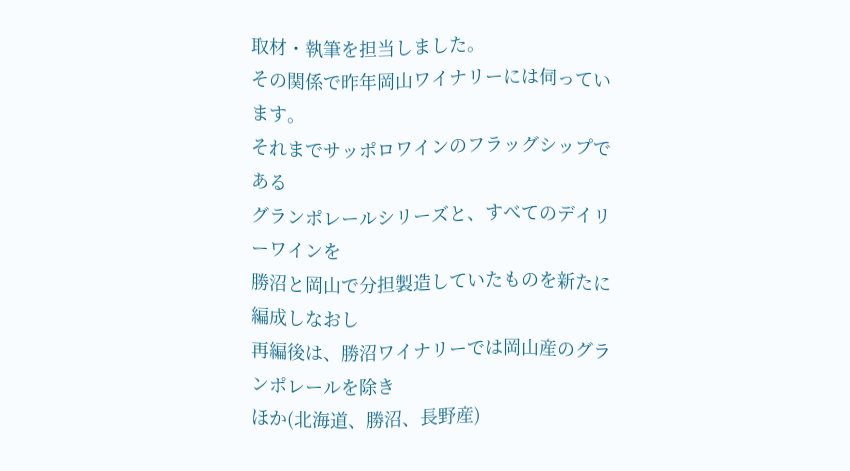取材・執筆を担当しました。
その関係で昨年岡山ワイナリーには伺っています。
それまでサッポロワインのフラッグシップである
グランポレールシリーズと、すべてのデイリーワインを
勝沼と岡山で分担製造していたものを新たに編成しなおし
再編後は、勝沼ワイナリーでは岡山産のグランポレールを除き
ほか(北海道、勝沼、長野産)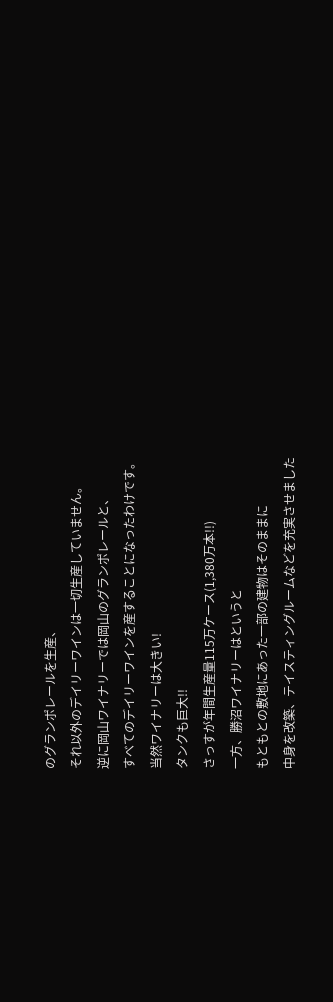のグランポレールを生産、
それ以外のデイリーワインは一切生産していません。
逆に岡山ワイナリーでは岡山のグランポレールと、
すべてのデイリーワインを産することになったわけです。
当然ワイナリーは大きい!
タンクも巨大!!
さっすが年間生産量115万ケース(1,380万本!!)
一方、勝沼ワイナリーはというと
もともとの敷地にあった一部の建物はそのままに
中身を改築、テイスティングルームなどを充実させました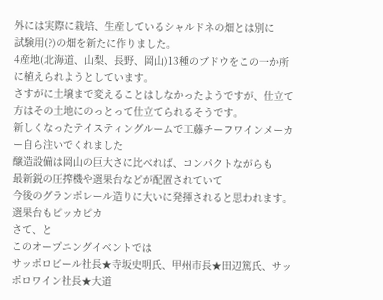外には実際に栽培、生産しているシャルドネの畑とは別に
試験用(?)の畑を新たに作りました。
4産地(北海道、山梨、長野、岡山)13種のブドウをこの一か所に植えられようとしています。
さすがに土壌まで変えることはしなかったようですが、仕立て方はその土地にのっとって仕立てられるそうです。
新しくなったテイスティングルームで工藤チーフワインメーカー自ら注いでくれました
醸造設備は岡山の巨大さに比べれば、コンパクトながらも
最新鋭の圧搾機や選果台などが配置されていて
今後のグランポレール造りに大いに発揮されると思われます。
選果台もピッカピカ
さて、と
このオープニングイベントでは
サッポロビール社長★寺坂史明氏、甲州市長★田辺篤氏、サッポロワイン社長★大道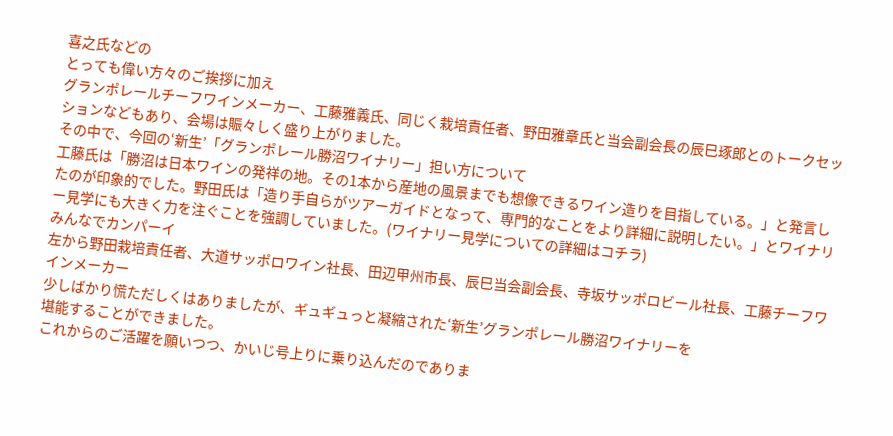喜之氏などの
とっても偉い方々のご挨拶に加え
グランポレールチーフワインメーカー、工藤雅義氏、同じく栽培責任者、野田雅章氏と当会副会長の辰巳琢郎とのトークセッションなどもあり、会場は賑々しく盛り上がりました。
その中で、今回の‘新生’「グランポレール勝沼ワイナリー」担い方について
工藤氏は「勝沼は日本ワインの発祥の地。その1本から産地の風景までも想像できるワイン造りを目指している。」と発言したのが印象的でした。野田氏は「造り手自らがツアーガイドとなって、専門的なことをより詳細に説明したい。」とワイナリー見学にも大きく力を注ぐことを強調していました。(ワイナリー見学についての詳細はコチラ)
みんなでカンパーイ
左から野田栽培責任者、大道サッポロワイン社長、田辺甲州市長、辰巳当会副会長、寺坂サッポロビール社長、工藤チーフワインメーカー
少しばかり慌ただしくはありましたが、ギュギュっと凝縮された‘新生’グランポレール勝沼ワイナリーを
堪能することができました。
これからのご活躍を願いつつ、かいじ号上りに乗り込んだのでありま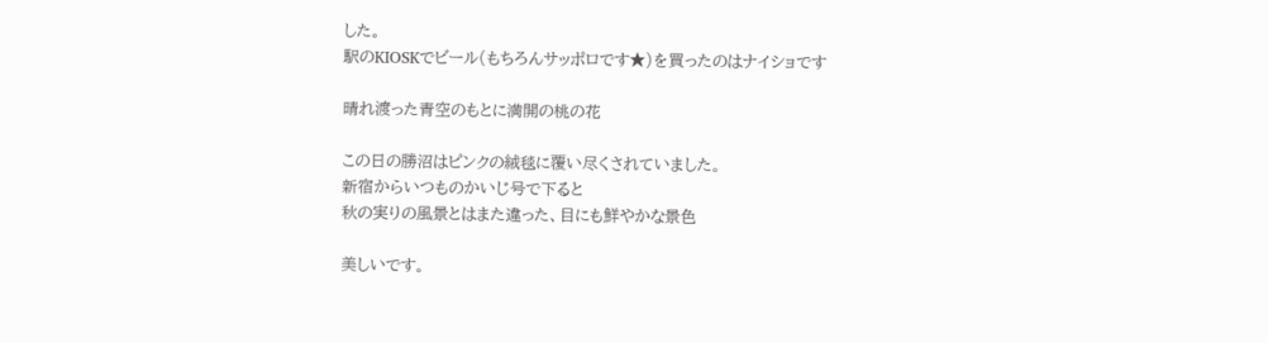した。
駅のKIOSKでビール(もちろんサッポロです★)を買ったのはナイショです

晴れ渡った青空のもとに満開の桃の花

この日の勝沼はピンクの絨毯に覆い尽くされていました。
新宿からいつものかいじ号で下ると
秋の実りの風景とはまた違った、目にも鮮やかな景色

美しいです。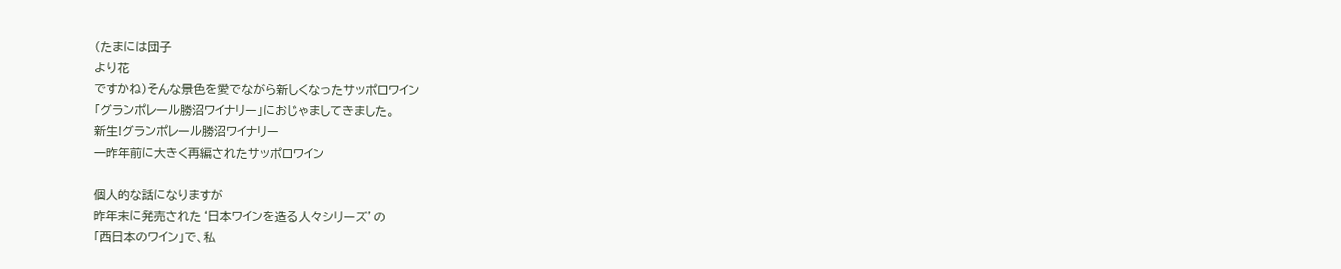(たまには団子
より花
ですかね)そんな景色を愛でながら新しくなったサッポロワイン
「グランポレール勝沼ワイナリー」におじゃましてきました。
新生!グランポレール勝沼ワイナリー
一昨年前に大きく再編されたサッポロワイン

個人的な話になりますが
昨年末に発売された‘日本ワインを造る人々シリーズ’の
「西日本のワイン」で、私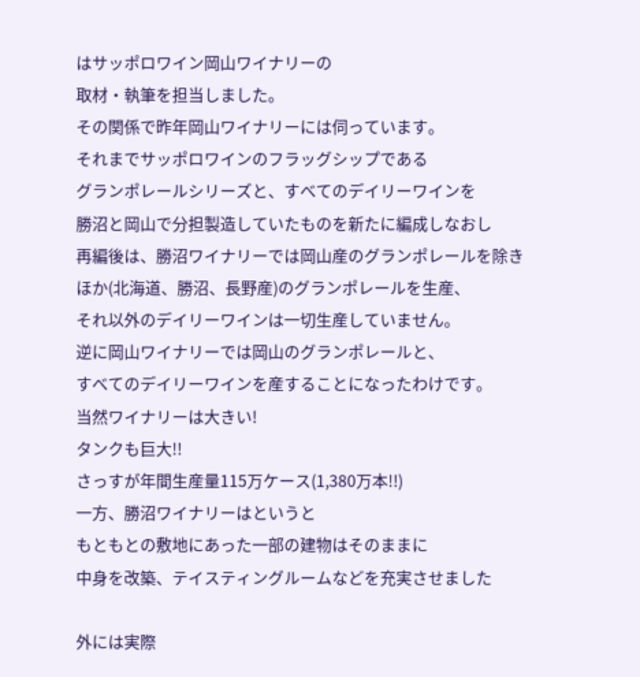はサッポロワイン岡山ワイナリーの
取材・執筆を担当しました。
その関係で昨年岡山ワイナリーには伺っています。
それまでサッポロワインのフラッグシップである
グランポレールシリーズと、すべてのデイリーワインを
勝沼と岡山で分担製造していたものを新たに編成しなおし
再編後は、勝沼ワイナリーでは岡山産のグランポレールを除き
ほか(北海道、勝沼、長野産)のグランポレールを生産、
それ以外のデイリーワインは一切生産していません。
逆に岡山ワイナリーでは岡山のグランポレールと、
すべてのデイリーワインを産することになったわけです。
当然ワイナリーは大きい!
タンクも巨大!!
さっすが年間生産量115万ケース(1,380万本!!)
一方、勝沼ワイナリーはというと
もともとの敷地にあった一部の建物はそのままに
中身を改築、テイスティングルームなどを充実させました

外には実際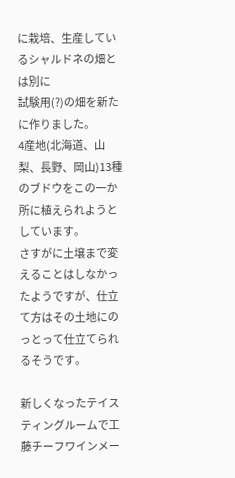に栽培、生産しているシャルドネの畑とは別に
試験用(?)の畑を新たに作りました。
4産地(北海道、山梨、長野、岡山)13種のブドウをこの一か所に植えられようとしています。
さすがに土壌まで変えることはしなかったようですが、仕立て方はその土地にのっとって仕立てられるそうです。

新しくなったテイスティングルームで工藤チーフワインメー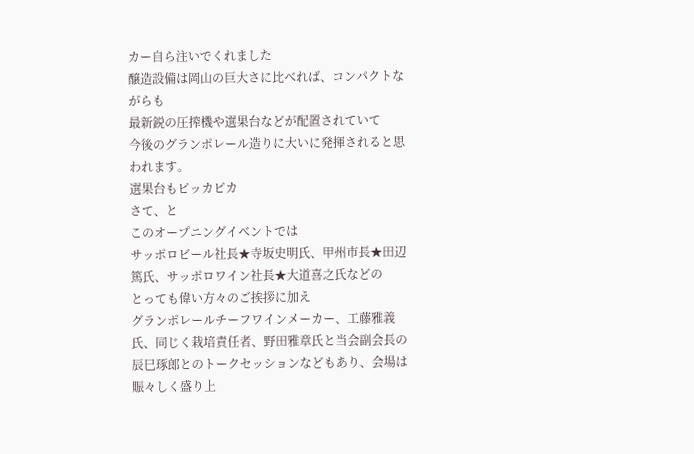カー自ら注いでくれました
醸造設備は岡山の巨大さに比べれば、コンパクトながらも
最新鋭の圧搾機や選果台などが配置されていて
今後のグランポレール造りに大いに発揮されると思われます。
選果台もピッカピカ
さて、と
このオープニングイベントでは
サッポロビール社長★寺坂史明氏、甲州市長★田辺篤氏、サッポロワイン社長★大道喜之氏などの
とっても偉い方々のご挨拶に加え
グランポレールチーフワインメーカー、工藤雅義氏、同じく栽培責任者、野田雅章氏と当会副会長の辰巳琢郎とのトークセッションなどもあり、会場は賑々しく盛り上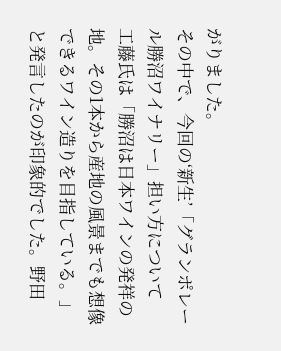がりました。
その中で、今回の‘新生’「グランポレール勝沼ワイナリー」担い方について
工藤氏は「勝沼は日本ワインの発祥の地。その1本から産地の風景までも想像できるワイン造りを目指している。」と発言したのが印象的でした。野田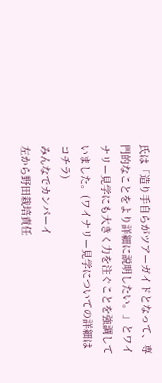氏は「造り手自らがツアーガイドとなって、専門的なことをより詳細に説明したい。」とワイナリー見学にも大きく力を注ぐことを強調していました。(ワイナリー見学についての詳細はコチラ)
みんなでカンパーイ
左から野田栽培責任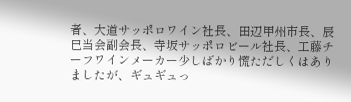者、大道サッポロワイン社長、田辺甲州市長、辰巳当会副会長、寺坂サッポロビール社長、工藤チーフワインメーカー少しばかり慌ただしくはありましたが、ギュギュっ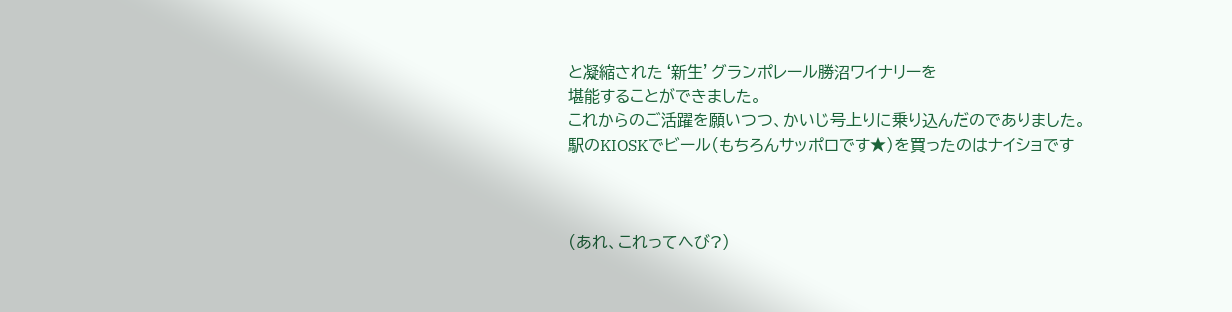と凝縮された‘新生’グランポレール勝沼ワイナリーを
堪能することができました。
これからのご活躍を願いつつ、かいじ号上りに乗り込んだのでありました。
駅のKIOSKでビール(もちろんサッポロです★)を買ったのはナイショです



(あれ、これってへび?)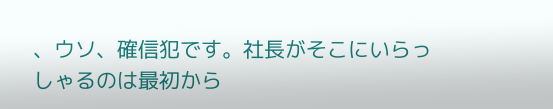、ウソ、確信犯です。社長がそこにいらっしゃるのは最初から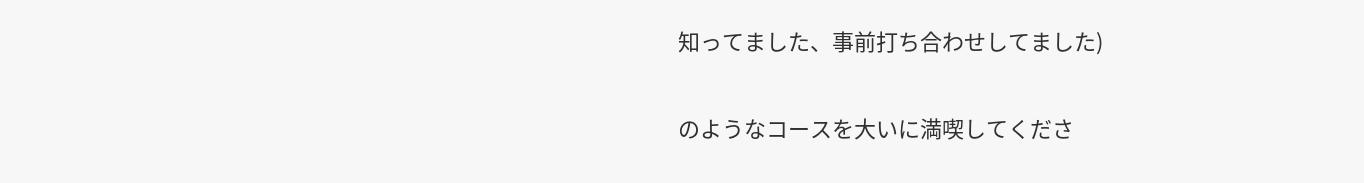知ってました、事前打ち合わせしてました)

のようなコースを大いに満喫してくださ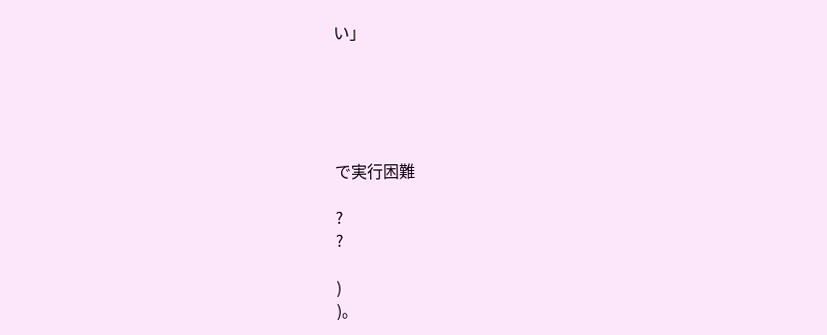い」





で実行困難

?
?

)
)。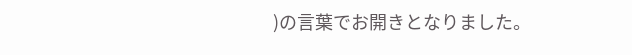)の言葉でお開きとなりました。